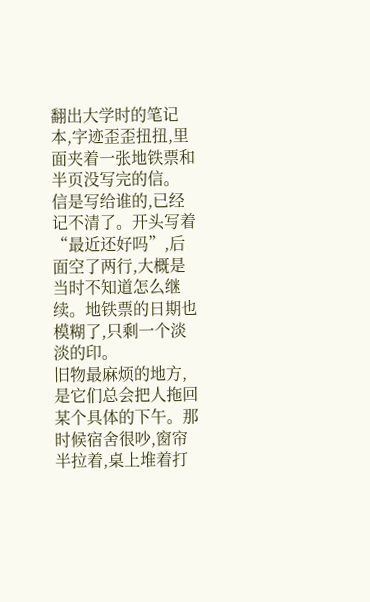翻出大学时的笔记本,字迹歪歪扭扭,里面夹着一张地铁票和半页没写完的信。
信是写给谁的,已经记不清了。开头写着“最近还好吗”,后面空了两行,大概是当时不知道怎么继续。地铁票的日期也模糊了,只剩一个淡淡的印。
旧物最麻烦的地方,是它们总会把人拖回某个具体的下午。那时候宿舍很吵,窗帘半拉着,桌上堆着打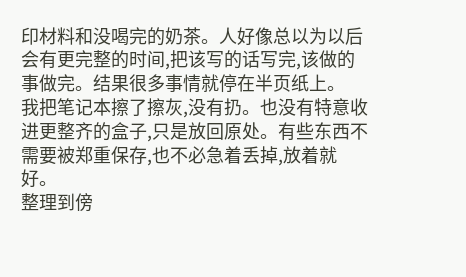印材料和没喝完的奶茶。人好像总以为以后会有更完整的时间,把该写的话写完,该做的事做完。结果很多事情就停在半页纸上。
我把笔记本擦了擦灰,没有扔。也没有特意收进更整齐的盒子,只是放回原处。有些东西不需要被郑重保存,也不必急着丢掉,放着就好。
整理到傍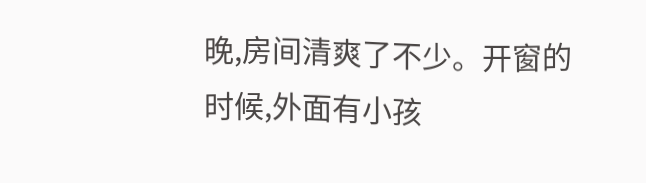晚,房间清爽了不少。开窗的时候,外面有小孩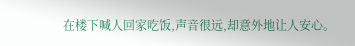在楼下喊人回家吃饭,声音很远,却意外地让人安心。